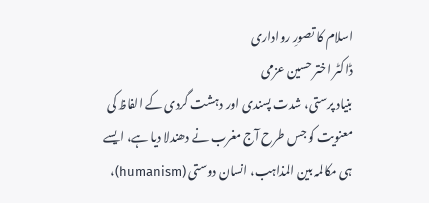اسلام کا تصورِ رواداری
ڈاکٹر اختر حسین عزمی
بنیاد پرستی، شدت پسندی اور دہشت گردی کے الفاظ کی معنویت کو جس طرح آج مغرب نے دھندلا دیا ہے، ایسے ہی مکالمہ بین المذاہب، انسان دوستی (humanism)،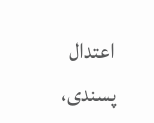اعتدال پسندی،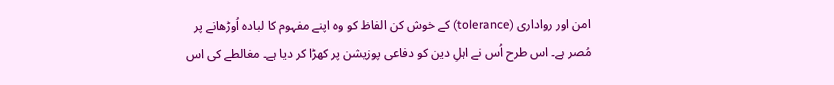امن اور رواداری (tolerance) کے خوش کن الفاظ کو وہ اپنے مفہوم کا لبادہ اُوڑھانے پر مُصر ہے۔ اس طرح اُس نے اہلِ دین کو دفاعی پوزیشن پر کھڑا کر دیا ہے۔ مغالطے کی اس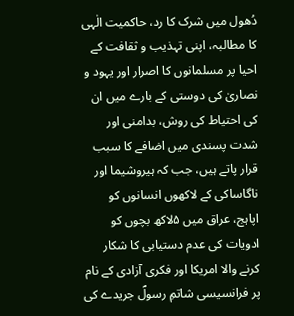دُھول میں شرک کا رد، حاکمیت الٰہی کا مطالبہ، اپنی تہذیب و ثقافت کے احیا پر مسلمانوں کا اصرار اور یہود و نصاریٰ کی دوستی کے بارے میں ان کی احتیاط کی روش، بدامنی اور شدت پسندی میں اضافے کا سبب قرار پاتے ہیں، جب کہ ہیروشیما اور ناگاساکی کے لاکھوں انسانوں کو اپاہج، عراق میں ۵لاکھ بچوں کو ادویات کی عدم دستیابی کا شکار کرنے والا امریکا اور فکری آزادی کے نام پر فرانسیسی شاتمِ رسولؐ جریدے کی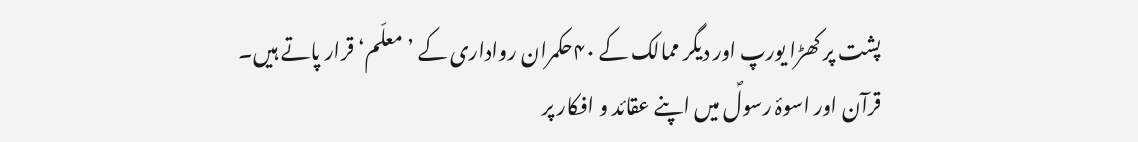پشت پر کھڑا یورپ اور دیگر ممالک کے ۴۰حکمران رواداری کے ’معلّم‘ قرار پاتے ہیں۔
قرآن اور اسوۂ رسولؐ میں اپنے عقائد و افکار پر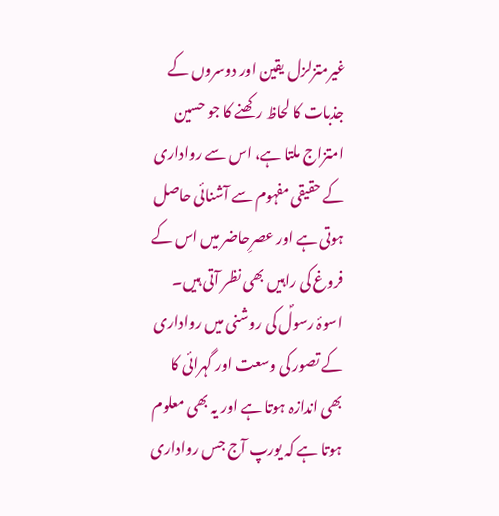غیرمتزلزل یقین اور دوسروں کے جذبات کا لحاظ رکھنے کا جو حسین امتزاج ملتا ہے، اس سے رواداری کے حقیقی مفہوم سے آشنائی حاصل ہوتی ہے اور عصرِحاضر میں اس کے فروغ کی راہیں بھی نظر آتی ہیں۔ اسوۂ رسولؐ کی روشنی میں رواداری کے تصور کی وسعت اور گہرائی کا بھی اندازہ ہوتا ہے اور یہ بھی معلوم ہوتا ہے کہ یورپ آج جس رواداری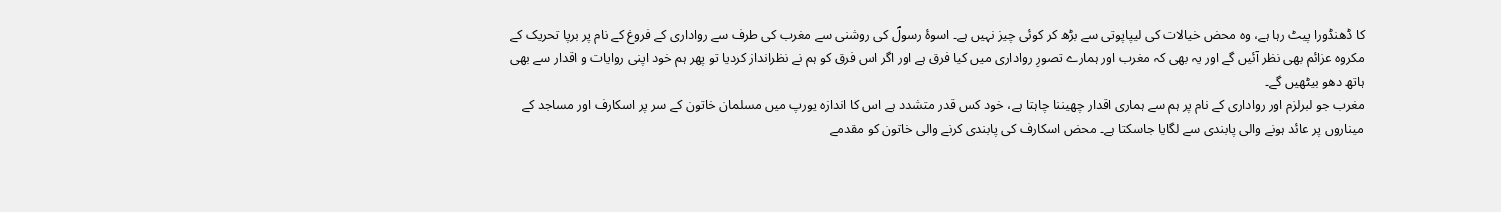کا ڈھنڈورا پیٹ رہا ہے، وہ محض خیالات کی لیپاپوتی سے بڑھ کر کوئی چیز نہیں ہے۔ اسوۂ رسولؐ کی روشنی سے مغرب کی طرف سے رواداری کے فروغ کے نام پر برپا تحریک کے مکروہ عزائم بھی نظر آئیں گے اور یہ بھی کہ مغرب اور ہمارے تصورِ رواداری میں کیا فرق ہے اور اگر اس فرق کو ہم نے نظرانداز کردیا تو پھر ہم خود اپنی روایات و اقدار سے بھی ہاتھ دھو بیٹھیں گے۔
مغرب جو لبرلزم اور رواداری کے نام پر ہم سے ہماری اقدار چھیننا چاہتا ہے، خود کس قدر متشدد ہے اس کا اندازہ یورپ میں مسلمان خاتون کے سر پر اسکارف اور مساجد کے میناروں پر عائد ہونے والی پابندی سے لگایا جاسکتا ہے۔ محض اسکارف کی پابندی کرنے والی خاتون کو مقدمے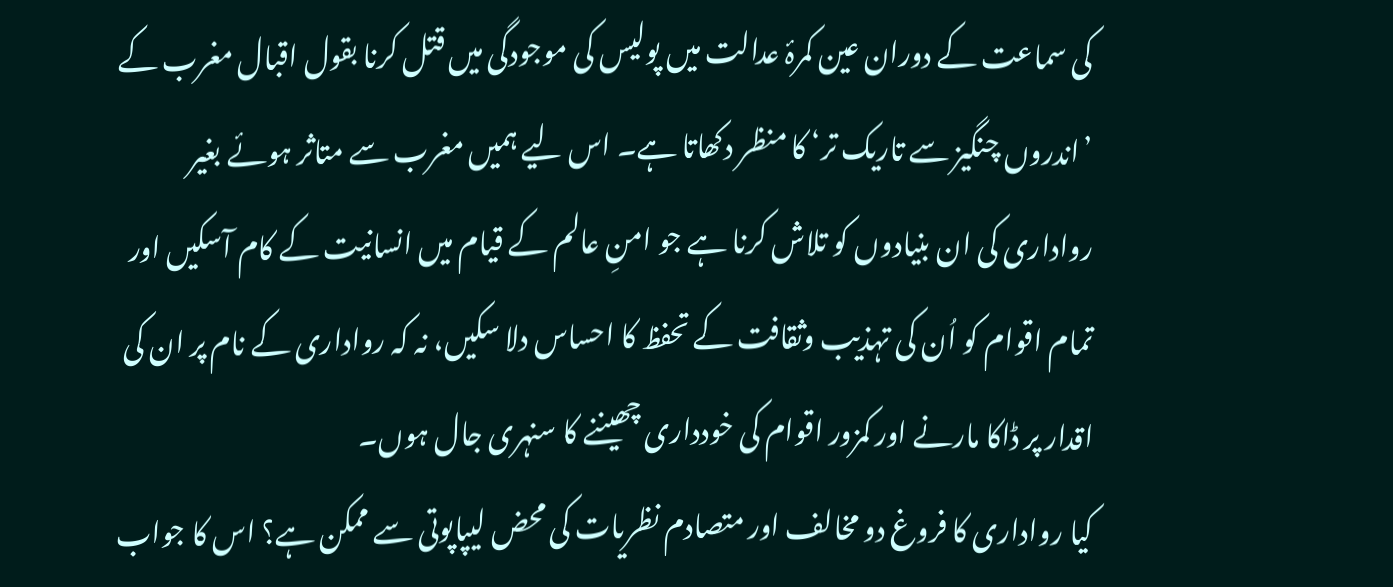کی سماعت کے دوران عین کمرۂ عدالت میں پولیس کی موجودگی میں قتل کرنا بقول اقبال مغرب کے ’اندروں چنگیز سے تاریک تر‘ کا منظر دکھاتا ہے۔ اس لیے ہمیں مغرب سے متاثر ہوئے بغیر رواداری کی ان بنیادوں کو تلاش کرنا ہے جو امنِ عالم کے قیام میں انسانیت کے کام آسکیں اور تمام اقوام کو اُن کی تہذیب وثقافت کے تحفظ کا احساس دلا سکیں، نہ کہ رواداری کے نام پر ان کی اقدار پر ڈاکا مارنے اور کمزور اقوام کی خودداری چھیننے کا سنہری جال ہوں۔
کیا رواداری کا فروغ دو مخالف اور متصادم نظریات کی محض لیپاپوتی سے ممکن ہے؟ اس کا جواب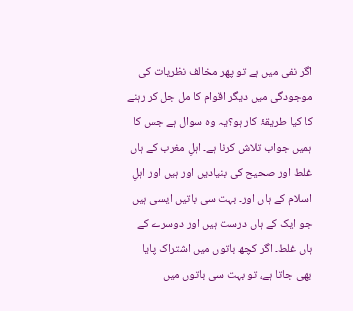اگر نفی میں ہے تو پھر مخالف نظریات کی موجودگی میں دیگر اقوام کا مل جل کر رہنے کا کیا طریقۂ کار ہو؟یہ وہ سوال ہے جس کا ہمیں جواب تلاش کرنا ہے۔ اہلِ مغرب کے ہاں غلط اور صحیح کی بنیادیں اور ہیں اور اہلِ اسلام کے ہاں اور۔ بہت سی باتیں ایسی ہیں جو ایک کے ہاں درست ہیں اور دوسرے کے ہاں غلط۔ اگر کچھ باتوں میں اشتراک پایا بھی جاتا ہے، تو بہت سی باتوں میں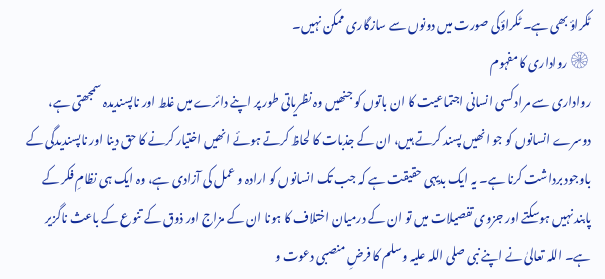ٹکراؤ بھی ہے۔ ٹکراؤکی صورت میں دونوں سے سازگاری ممکن نہیں۔
۞رواداری کا مفہوم
رواداری سے مراد کسی انسانی اجتماعیت کا ان باتوں کو جنھیں وہ نظریاتی طور پر اپنے دائرے میں غلط اور ناپسندیدہ سمجھتی ہے، دوسرے انسانوں کو جو انھیں پسند کرتے ہیں، ان کے جذبات کا لحاظ کرتے ہوئے انھیں اختیار کرنے کا حق دینا اور ناپسندیدگی کے باوجود برداشت کرنا ہے۔ یہ ایک بدیہی حقیقت ہے کہ جب تک انسانوں کو ارادہ و عمل کی آزادی ہے، وہ ایک ہی نظامِ فکر کے پابند نہیں ہوسکتے اور جزوی تفصیلات میں تو ان کے درمیان اختلاف کا ہونا ان کے مزاج اور ذوق کے تنوع کے باعث ناگزیر ہے۔ اللہ تعالیٰ نے اپنے نبی صلی اللہ علیہ وسلم کا فرضِ منصبی دعوت و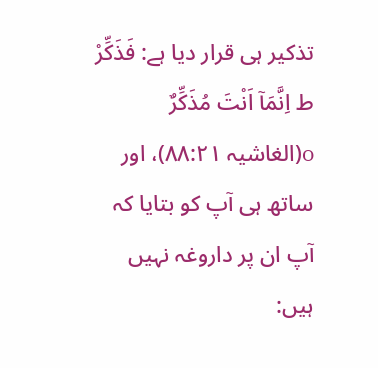تذکیر ہی قرار دیا ہے: فَذَکِّرْ ط اِنَّمَآ اَنْتَ مُذَکِّرٌ o(الغاشیہ ۸۸:۲۱)، اور ساتھ ہی آپ کو بتایا کہ آپ ان پر داروغہ نہیں ہیں: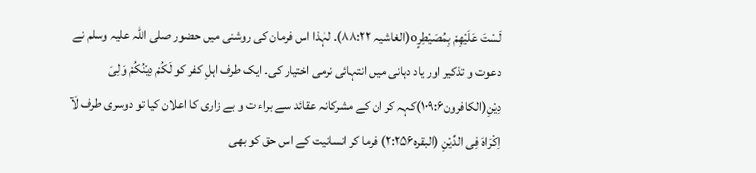لَسْتَ عَلَیْھِمْ بِمُصَیْطِرٍo(الغاشیہ ۸۸:۲۲)۔ لہٰذا اس فرمان کی روشنی میں حضور صلی اللہ علیہ وسلم نے دعوت و تذکیر اور یاد دہانی میں انتہائی نرمی اختیار کی۔ ایک طرف اہلِ کفر کو لَکُمْ دِیْنُکُمْ وَلِیَ دِیْنِ(الکافرون۱۰۹:۶)کہہ کر ان کے مشرکانہ عقائد سے براء ت و بے زاری کا اعلان کیا تو دوسری طرف لَآ اِکْرَاہَ فِی الدِّیْنِ (البقرہ۲:۲۵۶) فرما کر انسانیت کے اس حق کو بھی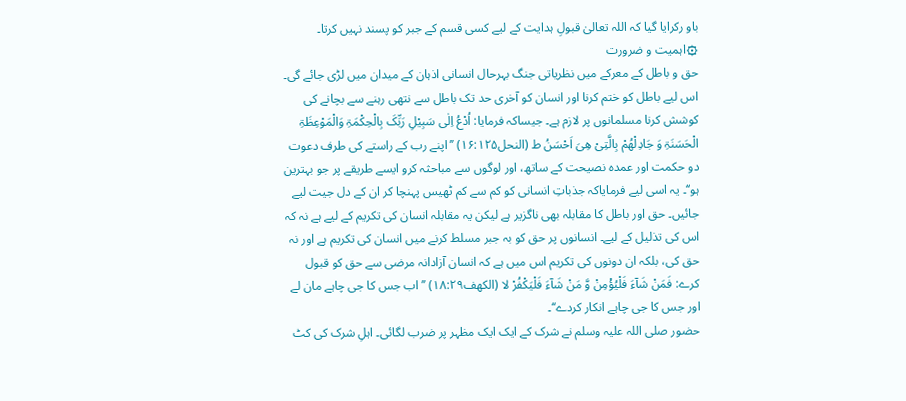باو رکرایا گیا کہ اللہ تعالیٰ قبولِ ہدایت کے لیے کسی قسم کے جبر کو پسند نہیں کرتا۔
۞اہمیت و ضرورت
حق و باطل کے معرکے میں نظریاتی جنگ بہرحال انسانی اذہان کے میدان میں لڑی جائے گی۔ اس لیے باطل کو ختم کرنا اور انسان کو آخری حد تک باطل سے نتھی رہنے سے بچانے کی کوشش کرنا مسلمانوں پر لازم ہے۔ جیساکہ فرمایا: اُدْعُ اِلٰی سَبِیْلِ رَبِّکَ بِالْحِکْمَۃِ وَالْمَوْعِظَۃِ الْحَسَنَۃِ وَ جَادِلْھُمْ بِالَّتِیْ ھِیَ اَحْسَنُ ط (النحل۱۶:۱۲۵) ’’اپنے رب کے راستے کی طرف دعوت دو حکمت اور عمدہ نصیحت کے ساتھ، اور لوگوں سے مباحثہ کرو ایسے طریقے پر جو بہترین ہو‘‘۔ یہ اسی لیے فرمایاکہ جذباتِ انسانی کو کم سے کم ٹھیس پہنچا کر ان کے دل جیت لیے جائیں۔ حق اور باطل کا مقابلہ بھی ناگزیر ہے لیکن یہ مقابلہ انسان کی تکریم کے لیے ہے نہ کہ اس کی تذلیل کے لیے۔ انسانوں پر حق کو بہ جبر مسلط کرنے میں انسان کی تکریم ہے اور نہ حق کی، بلکہ ان دونوں کی تکریم اس میں ہے کہ انسان آزادانہ مرضی سے حق کو قبول کرے: فَمَنْ شَآءَ فَلْیُؤْمِنْ وَّ مَنْ شَآءَ فَلْیَکْفُرْ لا (الکھف۱۸:۲۹) ’’اب جس کا جی چاہے مان لے اور جس کا جی چاہے انکار کردے‘‘۔
حضور صلی اللہ علیہ وسلم نے شرک کے ایک ایک مظہر پر ضرب لگائی۔ اہلِ شرک کی کٹ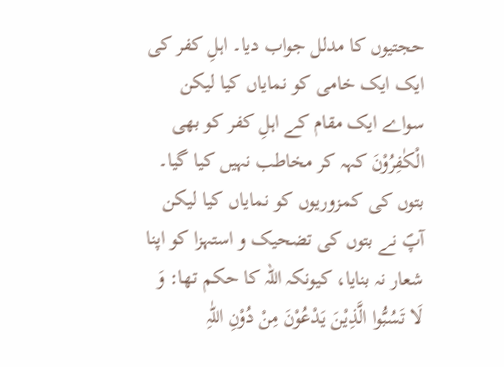حجتیوں کا مدلل جواب دیا۔ اہلِ کفر کی ایک ایک خامی کو نمایاں کیا لیکن سواے ایک مقام کے اہلِ کفر کو بھی الْکٰفِرُوْنَ کہہ کر مخاطب نہیں کیا گیا۔ بتوں کی کمزوریوں کو نمایاں کیا لیکن آپؐ نے بتوں کی تضحیک و استہزا کو اپنا شعار نہ بنایا، کیونکہ اللہ کا حکم تھا: وَ لَا تَسُبُّوا الَّذِیْنَ یَدْعُوْنَ مِنْ دُوْنِ اللّٰہِ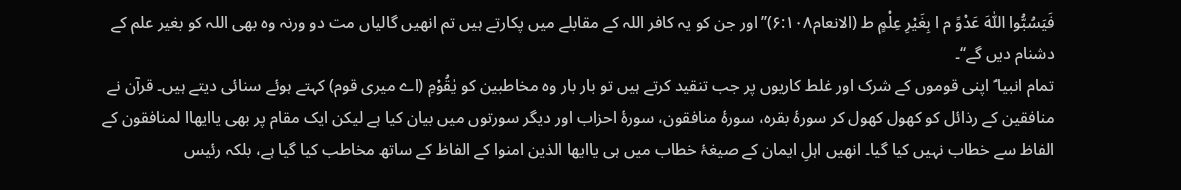فَیَسُبُّوا اللّٰہَ عَدْوً م ا بِغَیْرِ عِلْمٍ ط (الانعام۶:۱۰۸)’’اور جن کو یہ کافر اللہ کے مقابلے میں پکارتے ہیں تم انھیں گالیاں مت دو ورنہ وہ بھی اللہ کو بغیر علم کے دشنام دیں گے‘‘۔
تمام انبیا ؑ اپنی قوموں کے شرک اور غلط کاریوں پر جب تنقید کرتے ہیں تو بار بار وہ مخاطبین کو یٰقُوْمِ (اے میری قوم) کہتے ہوئے سنائی دیتے ہیں۔ قرآن نے منافقین کے رذائل کو کھول کھول کر سورۂ بقرہ، سورۂ منافقون، سورۂ احزاب اور دیگر سورتوں میں بیان کیا ہے لیکن ایک مقام پر بھی یاایھاا لمنافقون کے الفاظ سے خطاب نہیں کیا گیا۔ انھیں اہلِ ایمان کے صیغۂ خطاب میں ہی یاایھا الذین امنوا کے الفاظ کے ساتھ مخاطب کیا گیا ہے، بلکہ رئیس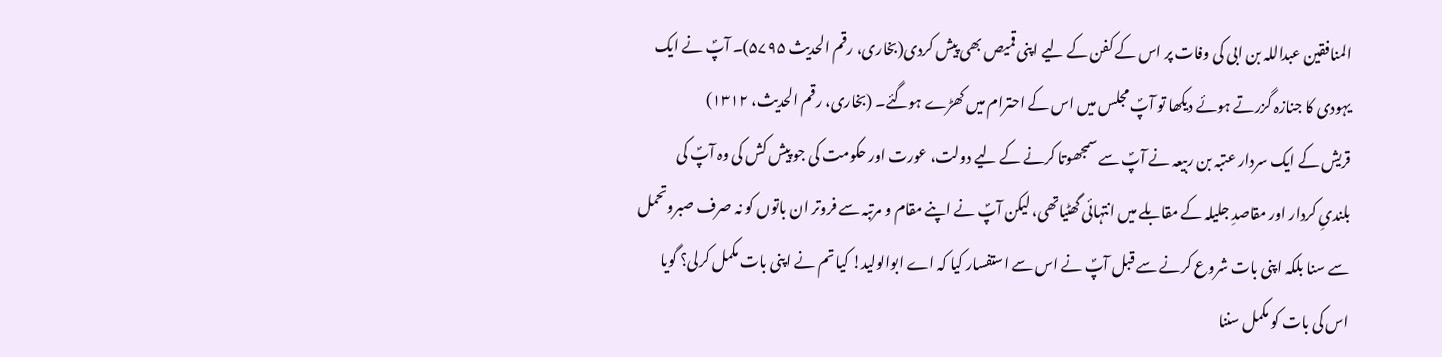المنافقین عبداللہ بن ابی کی وفات پر اس کے کفن کے لیے اپنی قمیص بھی پیش کردی(بخاری، رقم الحدیث ۵۷۹۵)۔ آپؐ نے ایک یہودی کا جنازہ گزرتے ہوئے دیکھا تو آپؐ مجلس میں اس کے احترام میں کھڑے ہوگئے۔ (بخاری، رقم الحدیث، ۱۳۱۲)
قریش کے ایک سردار عتبہ بن ربیعہ نے آپؐ سے سمجھوتا کرنے کے لیے دولت، عورت اور حکومت کی جو پیش کش کی وہ آپؐ کی بلندیِ کردار اور مقاصدِ جلیلہ کے مقابلے میں انتہائی گھٹیاتھی، لیکن آپؐ نے اپنے مقام و مرتبہ سے فروتر ان باتوں کو نہ صرف صبروتحمل سے سنا بلکہ اپنی بات شروع کرنے سے قبل آپؐ نے اس سے استفسار کیا کہ اے ابوالولید! کیا تم نے اپنی بات مکمل کرلی؟ گویا اس کی بات کو مکمل سننا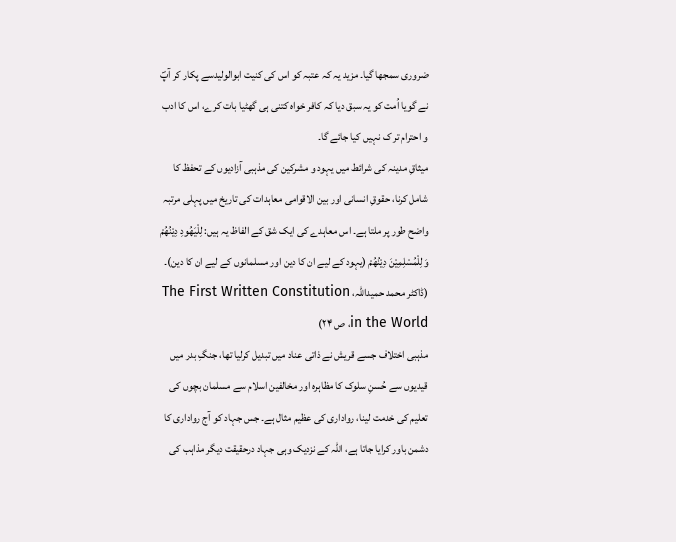ضروری سمجھا گیا۔ مزید یہ کہ عتبہ کو اس کی کنیت ابوالولیدسے پکار کر آپؐ نے گویا اُمت کو یہ سبق دیا کہ کافر خواہ کتنی ہی گھٹیا بات کرے، اس کا ادب و احترام تر ک نہیں کیا جائے گا۔
میثاقِ مدینہ کی شرائط میں یہود و مشرکین کی مذہبی آزادیوں کے تحفظ کا شامل کرنا، حقوقِ انسانی اور بین الاقوامی معاہدات کی تاریخ میں پہلی مرتبہ واضح طور پر ملتا ہے۔ اس معاہدے کی ایک شق کے الفاظ یہ ہیں: لِلْیَھُودِ دِیْنُھُمْ وَلِلْمُسْلِمِیْنَ دِیْنُھُمْ (یہود کے لیے ان کا دین اور مسلمانوں کے لیے ان کا دین)۔ (ڈاکٹر محمد حمیداللہ، The First Written Constitution in the World، ص ۲۴)
مذہبی اختلاف جسے قریش نے ذاتی عناد میں تبدیل کرلیا تھا، جنگِ بدر میں قیدیوں سے حُسنِ سلوک کا مظاہرہ اور مخالفین اسلام سے مسلمان بچوں کی تعلیم کی خدمت لینا، رواداری کی عظیم مثال ہے۔ جس جہاد کو آج رواداری کا دشمن باور کرایا جاتا ہے، اللہ کے نزدیک وہی جہاد درحقیقت دیگر مذاہب کی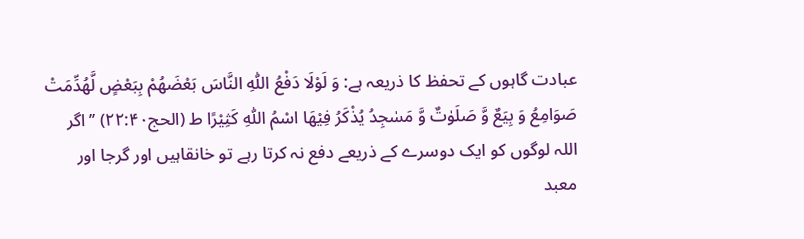عبادت گاہوں کے تحفظ کا ذریعہ ہے: وَ لَوْلَا دَفْعُ اللّٰہِ النَّاسَ بَعْضَھُمْ بِبَعْضٍ لَّھُدِّمَتْ صَوَامِعُ وَ بِیَعٌ وَّ صَلَوٰتٌ وَّ مَسٰجِدُ یُذْکَرُ فِیْھَا اسْمُ اللّٰہِ کَثِیْرًا ط (الحج۲۲:۴۰) ’’اگر اللہ لوگوں کو ایک دوسرے کے ذریعے دفع نہ کرتا رہے تو خانقاہیں اور گرجا اور معبد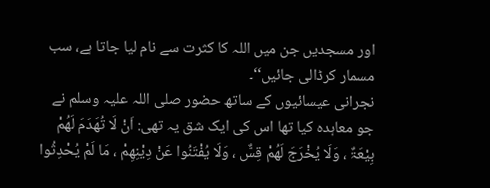اور مسجدیں جن میں اللہ کا کثرت سے نام لیا جاتا ہے، سب مسمار کرڈالی جائیں‘‘۔
نجرانی عیسائیوں کے ساتھ حضور صلی اللہ علیہ وسلم نے جو معاہدہ کیا تھا اس کی ایک شق یہ تھی: اَنْ لَا تُھَدَمَ لَھُمْ بِیْعَۃٌ ، وَلَا یُخْرَجَ لَھُمْ قِسٌّ ، وَلَا یُفْتَنُوا عَنْ دِیْنِھِمْ ، مَا لَمْ یُحْدِثُوا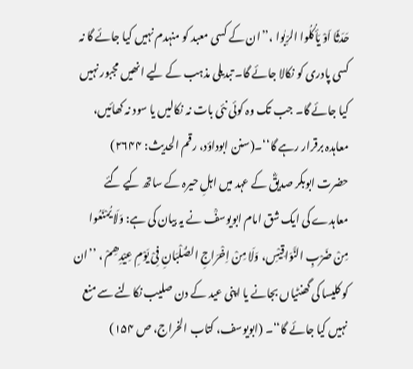حَدَثًا اَوْ یَأکُلُوا الرِّبٰوا ،’’ان کے کسی معبد کو منہدم نہیں کیا جائے گا نہ کسی پادری کو نکالا جائے گا۔ تبدیلی مذہب کے لیے انھیں مجبور نہیں کیا جائے گا۔ جب تک وہ کوئی نئی بات نہ نکالیں یا سود نہ کھائیں، معاہدہ برقرار رہے گا‘‘۔(سنن ابوداؤد، رقم الحدیث: ۲۶۴۴)
حضرت ابوبکر صدیقؓ کے عہد میں اہلِ حیرہ کے ساتھ کیے گئے معاہدے کی ایک شق امام ابویوسفؒ نے یہ بیان کی ہے: وَلَا یُمْنَعُوا مِنْ ضَرْبِ النَّوَاقِیْسِ، وَلَا مِنْ اِخْرَاجِ الصُّلْبَانِ فِیْ یَوْمِ عِیْدِھِمْ ، ’’ان کو کلیسا کی گھنٹیاں بجانے یا اپنی عید کے دن صلیب نکالنے سے منع نہیں کیا جائے گا‘‘۔ (ابویوسف، کتاب الخراج، ص ۱۵۴)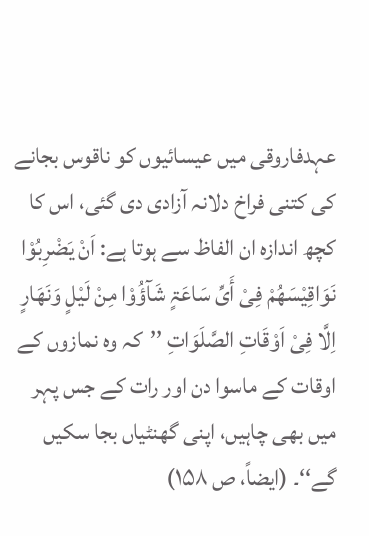عہدفاروقی میں عیسائیوں کو ناقوس بجانے کی کتنی فراخ دلانہ آزادی دی گئی، اس کا کچھ اندازہ ان الفاظ سے ہوتا ہے: اَنْ یَضْرِبُوْا نَوَاقِیْسَھُمْ فِیْ أَیِّ سَاعَۃٍ شَآؤُوْا مِنْ لَیْلٍ وَنَھَارٍ اِلَّا فِیْ اَوْقَاتِ الصَّلَوَاتِ ’’کہ وہ نمازوں کے اوقات کے ماسوا دن اور رات کے جس پہر میں بھی چاہیں، اپنی گھنٹیاں بجا سکیں گے‘‘۔ (ایضاً، ص ۱۵۸)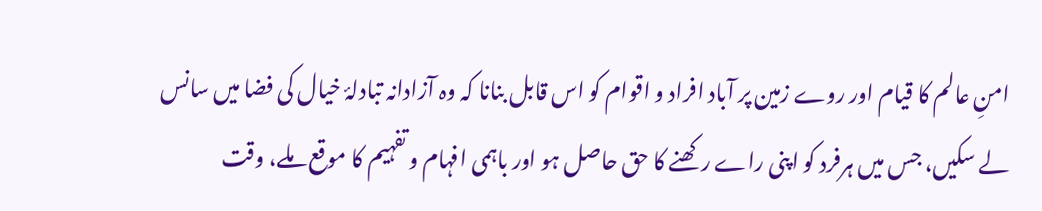امنِ عالم کا قیام اور روے زمین پر آباد افراد و اقوام کو اس قابل بنانا کہ وہ آزادانہ تبادلۂ خیال کی فضا میں سانس لے سکیں، جس میں ہرفرد کو اپنی راے رکھنے کا حق حاصل ہو اور باہمی افہام و تفہیم کا موقع ملے، وقت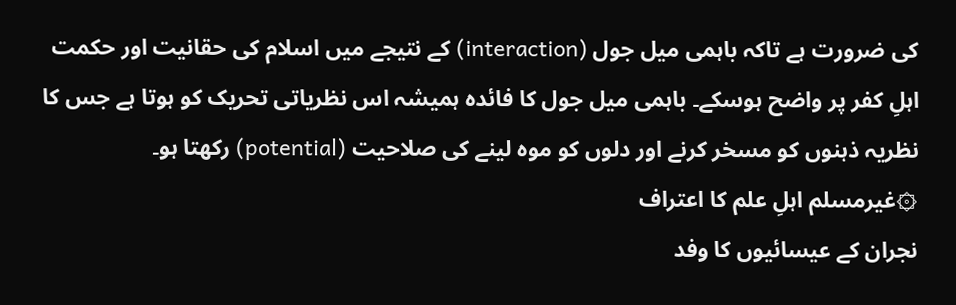کی ضرورت ہے تاکہ باہمی میل جول (interaction) کے نتیجے میں اسلام کی حقانیت اور حکمت اہلِ کفر پر واضح ہوسکے۔ باہمی میل جول کا فائدہ ہمیشہ اس نظریاتی تحریک کو ہوتا ہے جس کا نظریہ ذہنوں کو مسخر کرنے اور دلوں کو موہ لینے کی صلاحیت (potential) رکھتا ہو۔
۞غیرمسلم اہلِ علم کا اعتراف
نجران کے عیسائیوں کا وفد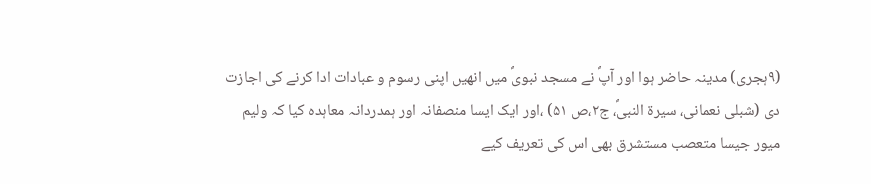(۹ہجری) مدینہ حاضر ہوا اور آپؐ نے مسجد نبویؐ میں انھیں اپنی رسوم و عبادات ادا کرنے کی اجازت دی (شبلی نعمانی، سیرۃ النبیؐ، ج۲،ص ۵۱) ،اور ایک ایسا منصفانہ اور ہمدردانہ معاہدہ کیا کہ ولیم میور جیسا متعصب مستشرق بھی اس کی تعریف کیے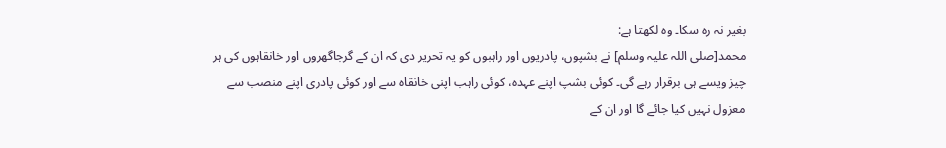بغیر نہ رہ سکا۔ وہ لکھتا ہے:
محمد[صلی اللہ علیہ وسلم] نے بشپوں، پادریوں اور راہبوں کو یہ تحریر دی کہ ان کے گرجاگھروں اور خانقاہوں کی ہر چیز ویسے ہی برقرار رہے گی۔ کوئی بشپ اپنے عہدہ، کوئی راہب اپنی خانقاہ سے اور کوئی پادری اپنے منصب سے معزول نہیں کیا جائے گا اور ان کے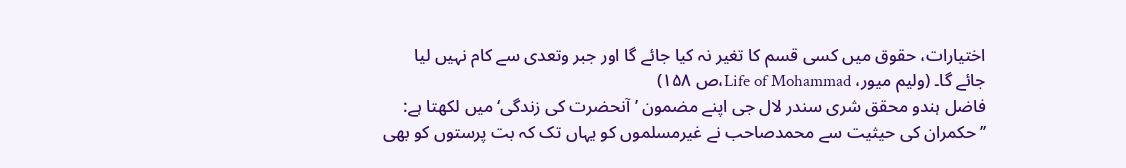اختیارات، حقوق میں کسی قسم کا تغیر نہ کیا جائے گا اور جبر وتعدی سے کام نہیں لیا جائے گا۔ (ولیم میور، Life of Mohammad،ص ۱۵۸)
فاضل ہندو محقق شری سندر لال جی اپنے مضمون ’آنحضرت کی زندگی‘ میں لکھتا ہے: ’’حکمران کی حیثیت سے محمدصاحب نے غیرمسلموں کو یہاں تک کہ بت پرستوں کو بھی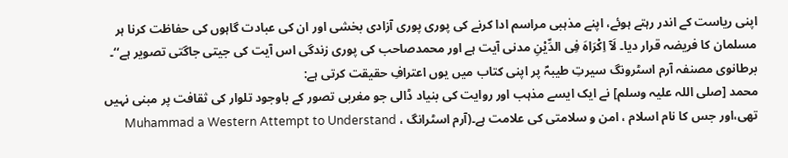اپنی ریاست کے اندر رہتے ہوئے، اپنے مذہبی مراسم ادا کرنے کی پوری پوری آزادی بخشی اور ان کی عبادت گاہوں کی حفاظت کرنا ہر مسلمان کا فریضہ قرار دیا۔ لَآ اِکْرَاہَ فِی الدِّیْنِ مدنی آیت ہے اور محمدصاحب کی پوری زندگی اس آیت کی جیتی جاگتی تصویر ہے‘‘۔
برطانوی مصنفہ آرم اسٹرونگ سیرتِ طیبہؐ پر اپنی کتاب میں یوں اعترافِ حقیقت کرتی ہے:
محمد [صلی اللہ علیہ وسلم] نے ایک ایسے مذہب اور روایت کی بنیاد ڈالی جو مغربی تصور کے باوجود تلوار کی ثقافت پر مبنی نہیں تھی،اور جس کا نام اسلام ، امن و سلامتی کی علامت ہے۔(آرم اسٹرانگ ، Muhammad a Western Attempt to Understand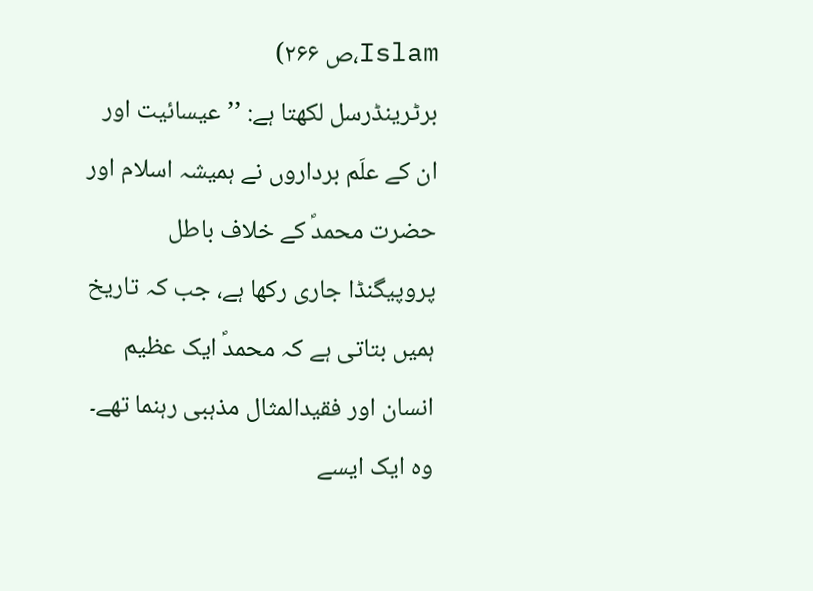Islam،ص ۲۶۶)
برٹرینڈرسل لکھتا ہے: ’’عیسائیت اور ان کے علَم برداروں نے ہمیشہ اسلام اور حضرت محمدؐ کے خلاف باطل پروپیگنڈا جاری رکھا ہے، جب کہ تاریخ ہمیں بتاتی ہے کہ محمدؐ ایک عظیم انسان اور فقیدالمثال مذہبی رہنما تھے۔ وہ ایک ایسے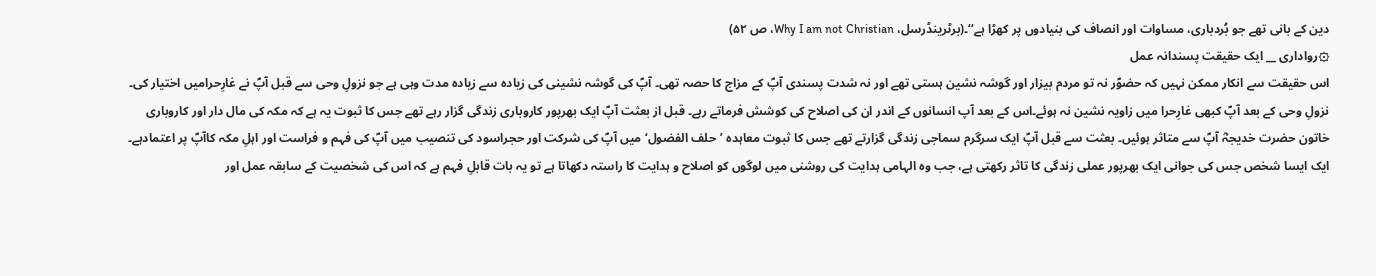دین کے بانی تھے جو بُردباری، مساوات اور انصاف کی بنیادوں پر کھڑا ہے‘‘۔(برٹرینڈرسل، Why I am not Christian، ص ۵۲)
۞رواداری __ ایک حقیقت پسندانہ عمل
اس حقیقت سے انکار ممکن نہیں کہ حضوؐر نہ تو مردم بیزار اور گوشہ نشین ہستی تھے اور نہ شدت پسندی آپؐ کے مزاج کا حصہ تھی۔ آپؐ کی گوشہ نشینی کی زیادہ سے زیادہ مدت وہی ہے جو نزولِ وحی سے قبل آپؐ نے غارِحرامیں اختیار کی۔ نزولِ وحی کے بعد آپؐ کبھی غارِحرا میں زاویہ نشین نہ ہوئے۔اس کے بعد آپ انسانوں کے اندر ان کی اصلاح کی کوشش فرماتے رہے۔ قبل از بعثت آپؐ ایک بھرپور کاروباری زندگی گزار رہے تھے جس کا ثبوت یہ ہے کہ مکہ کی مال دار اور کاروباری خاتون حضرت خدیجہؓ آپؐ سے متاثر ہوئیں۔ بعثت سے قبل آپؐ ایک سرگرم سماجی زندگی گزارتے تھے جس کا ثبوت معاہدہ ’حلف الفضول‘ میں آپؐ کی شرکت اور حجراسود کی تنصیب میں آپؐ کی فہم و فراست اور اہلِ مکہ کاآپؐ پر اعتمادہے۔ ایک ایسا شخص جس کی جوانی ایک بھرپور عملی زندگی کا تاثر رکھتی ہے، جب وہ الہامی ہدایت کی روشنی میں لوگوں کو اصلاح و ہدایت کا راستہ دکھاتا ہے تو یہ بات قابلِ فہم ہے کہ اس کی شخصیت کے سابقہ عمل اور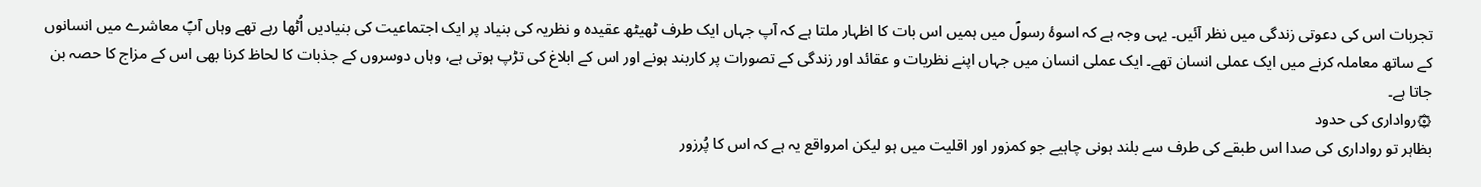تجربات اس کی دعوتی زندگی میں نظر آئیں۔ یہی وجہ ہے کہ اسوۂ رسولؐ میں ہمیں اس بات کا اظہار ملتا ہے کہ آپ جہاں ایک طرف ٹھیٹھ عقیدہ و نظریہ کی بنیاد پر ایک اجتماعیت کی بنیادیں اُٹھا رہے تھے وہاں آپؐ معاشرے میں انسانوں کے ساتھ معاملہ کرنے میں ایک عملی انسان تھے۔ ایک عملی انسان میں جہاں اپنے نظریات و عقائد اور زندگی کے تصورات پر کاربند ہونے اور اس کے ابلاغ کی تڑپ ہوتی ہے، وہاں دوسروں کے جذبات کا لحاظ کرنا بھی اس کے مزاج کا حصہ بن جاتا ہے۔
۞رواداری کی حدود
بظاہر تو رواداری کی صدا اس طبقے کی طرف سے بلند ہونی چاہیے جو کمزور اور اقلیت میں ہو لیکن امرواقع یہ ہے کہ اس کا پُرزور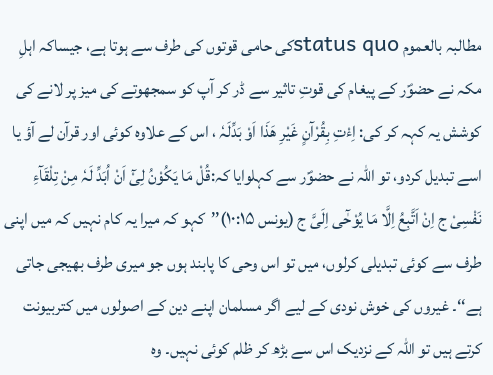مطالبہ بالعموم status quoکی حامی قوتوں کی طرف سے ہوتا ہے، جیساکہ اہلِ مکہ نے حضوؐر کے پیغام کی قوتِ تاثیر سے ڈر کر آپ کو سمجھوتے کی میز پر لانے کی کوشش یہ کہہ کر کی: اِءْتِ بِقُرْآنٍ غَیْرِ ھَذَا اَوْ بَدِّلَہٗ ، اس کے علاوہ کوئی اور قرآن لے آؤ یا اسے تبدیل کردو، تو اللہ نے حضوؐر سے کہلوایا کہ:قُلْ مَا یَکُوْنُ لِیْٓ اَنْ اُبَدِّ لَہٗ مِنْ تِلْقَآءِ نَفْسِیْ ج اِنْ اَتَّبِعُ اِلَّا مَا یُوْحٰٓی اِلَیَّ ج (یونس ۱۰:۱۵)’’کہو کہ میرا یہ کام نہیں کہ میں اپنی طرف سے کوئی تبدیلی کرلوں، میں تو اس وحی کا پابند ہوں جو میری طرف بھیجی جاتی ہے‘‘۔ غیروں کی خوش نودی کے لیے اگر مسلمان اپنے دین کے اصولوں میں کتربیونت کرتے ہیں تو اللہ کے نزدیک اس سے بڑھ کر ظلم کوئی نہیں۔ وہ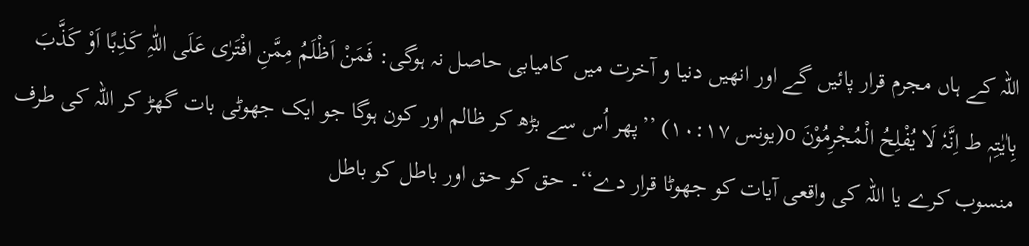اللہ کے ہاں مجرم قرار پائیں گے اور انھیں دنیا و آخرت میں کامیابی حاصل نہ ہوگی: فَمَنْ اَظْلَمُ مِمَّنِ افْتَرٰی عَلَی اللّٰہِ کَذِبًا اَوْ کَذَّبَ بِاٰیٰتِہٖ ط اِنَّہٗ لَا یُفْلِحُ الْمُجْرِمُوْنَ o(یونس ۱۰:۱۷) ’’پھر اُس سے بڑھ کر ظالم اور کون ہوگا جو ایک جھوٹی بات گھڑ کر اللہ کی طرف منسوب کرے یا اللہ کی واقعی آیات کو جھوٹا قرار دے‘‘۔ حق کو حق اور باطل کو باطل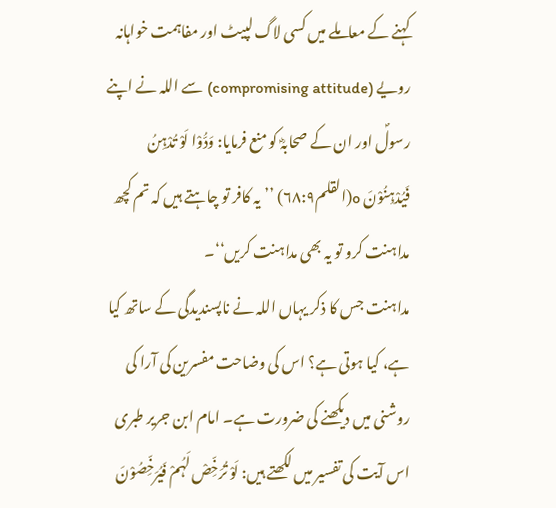کہنے کے معاملے میں کسی لاگ لپیٹ اور مفاہمت خواہانہ رویے (compromising attitude) سے اللہ نے اپنے رسولؐ اور ان کے صحابہؓ کو منع فرمایا: وَدُّوْا لَوْ تُدْہِنُ فَیُدْہِنُوْنَ o(القلم۶۸:۹) ’’یہ کافر تو چاہتے ہیں کہ تم کچھ مداہنت کرو تو یہ بھی مداہنت کریں‘‘۔
مداہنت جس کا ذکر یہاں اللہ نے ناپسندیدگی کے ساتھ کیا ہے، کیا ہوتی ہے؟ اس کی وضاحت مفسرین کی آرا کی روشنی میں دیکھنے کی ضرورت ہے۔ امام ابن جریر طبری اس آیت کی تفسیر میں لکھتے ہیں: لَوْ تُرَخِّصْ لَہُمْ فَیُرَخِّصُوْنَ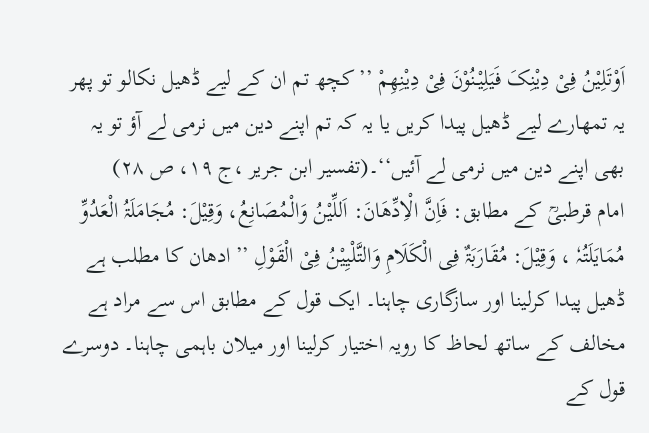اَوْتَلِیْنُ فِیْ دِیْنِکَ فَیَلِیْنُوْنَ فِیْ دِیْنِھِمْ ’’کچھ تم ان کے لیے ڈھیل نکالو تو پھر یہ تمھارے لیے ڈھیل پیدا کریں یا یہ کہ تم اپنے دین میں نرمی لے آؤ تو یہ بھی اپنے دین میں نرمی لے آئیں‘‘۔(تفسیر ابن جریر ،ج ۱۹، ص ۲۸)
امام قرطبیؒ کے مطابق: فَاِنَّ الْاِدِّھَانَ: اَللِّیْنُ وَالْمُصَانِعُ، وَقِیْلَ: مُجَامَلَۃُ الْعَدُوِّ مُمَایَلَتُہٗ ، وَقِیْلَ: مُقَارَبَۃٌ فِی الْکَلَامِ وَالتَّلْیِیْنُ فِیْ الْقَوْلِ ’’ادھان کا مطلب ہے ڈھیل پیدا کرلینا اور سازگاری چاہنا۔ ایک قول کے مطابق اس سے مراد ہے مخالف کے ساتھ لحاظ کا رویہ اختیار کرلینا اور میلان باہمی چاہنا۔ دوسرے قول کے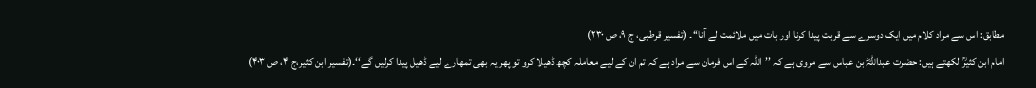مطابق: اس سے مراد کلام میں ایک دوسرے سے قربت پیدا کرنا اور بات میں ملائمت لے آنا‘‘۔ (تفسیر قرطبی، ج ۹، ص ۲۳۰)
امام ابن کثیرؒ لکھتے ہیں: حضرت عبداللہؓ بن عباس سے مروی ہے کہ ’’اللہ کے اس فرمان سے مراد ہے کہ تم ان کے لیے معاملہ کچھ ڈھیلا کرو تو پھر یہ بھی تمھارے لیے ڈھیل پیدا کرلیں گے‘‘۔(تفسیر ابن کثیر،ج ۴، ص ۴۰۳)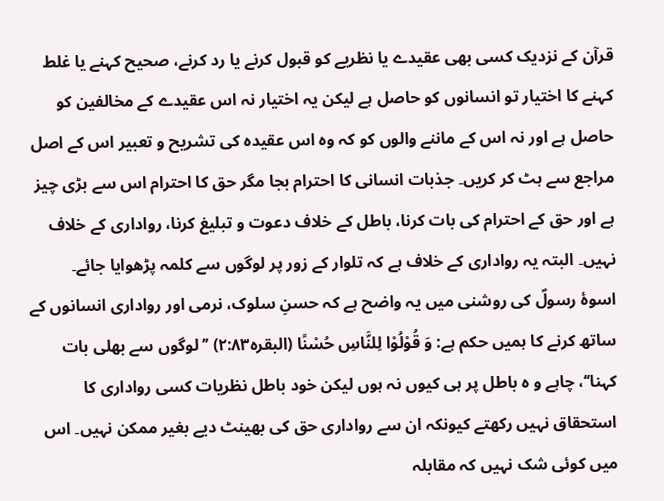قرآن کے نزدیک کسی بھی عقیدے یا نظریے کو قبول کرنے یا رد کرنے، صحیح کہنے یا غلط کہنے کا اختیار تو انسانوں کو حاصل ہے لیکن یہ اختیار نہ اس عقیدے کے مخالفین کو حاصل ہے اور نہ اس کے ماننے والوں کو کہ وہ اس عقیدہ کی تشریح و تعبیر اس کے اصل مراجع سے ہٹ کر کریں۔ جذبات انسانی کا احترام بجا مگر حق کا احترام اس سے بڑی چیز ہے اور حق کے احترام کی بات کرنا، باطل کے خلاف دعوت و تبلیغ کرنا، رواداری کے خلاف نہیں۔ البتہ یہ رواداری کے خلاف ہے کہ تلوار کے زور پر لوگوں سے کلمہ پڑھوایا جائے۔
اسوۂ رسولؐ کی روشنی میں یہ واضح ہے کہ حسنِ سلوک، نرمی اور رواداری انسانوں کے ساتھ کرنے کا ہمیں حکم ہے: وَ قُوْلُوْا لِلنَّاسِ حُسْنًا (البقرہ۲:۸۳) ’’لوگوں سے بھلی بات کہنا‘‘، چاہے و ہ باطل پر ہی کیوں نہ ہوں لیکن خود باطل نظریات کسی رواداری کا استحقاق نہیں رکھتے کیونکہ ان سے رواداری حق کی بھینٹ دیے بغیر ممکن نہیں۔ اس میں کوئی شک نہیں کہ مقابلہ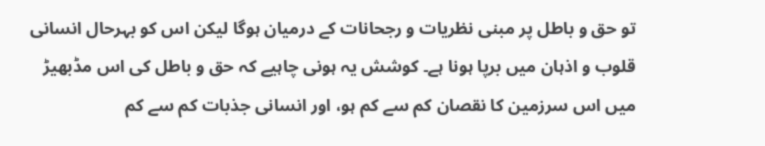تو حق و باطل پر مبنی نظریات و رجحانات کے درمیان ہوگا لیکن اس کو بہرحال انسانی قلوب و اذہان میں برپا ہونا ہے۔ کوشش یہ ہونی چاہیے کہ حق و باطل کی اس مڈبھیڑ میں اس سرزمین کا نقصان کم سے کم ہو، اور انسانی جذبات کم سے کم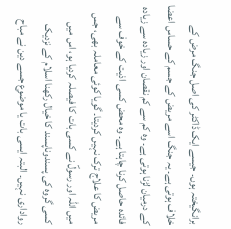برانگیختہ ہوں۔ جیسے ایک ڈاکٹر کی اصل جنگ مرض کے خلاف ہوتی ہے۔ یہ جنگ اسے مریض کے جسم کے حساس اعضا کے درمیان لڑنا ہوتی ہے۔ وہ کم سے کم نقصان اور زیادہ سے زیادہ فائدہ حاصل کرنا چاہتا ہے۔ وہ محض کسی اذیت کے خوف سے مریض کا علاج ترک نہیں کردیتا۔ گویا کوئی معاملہ بھی، جس میں اللہ اور رسولؐ نے کسی بات کا فیصلہ کردیا ہو، اس میں کسی گروہ کی پسندوناپسند کا خیال رکھنا اسلام کے نزدیک رواداری نہیں۔ البتہ ایسی بات یا موضوع جسے دین نے مباح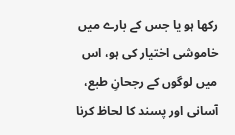رکھا ہو یا جس کے بارے میں خاموشی اختیار کی ہو، اس میں لوگوں کے رجحانِ طبع، آسانی اور پسند کا لحاظ کرنا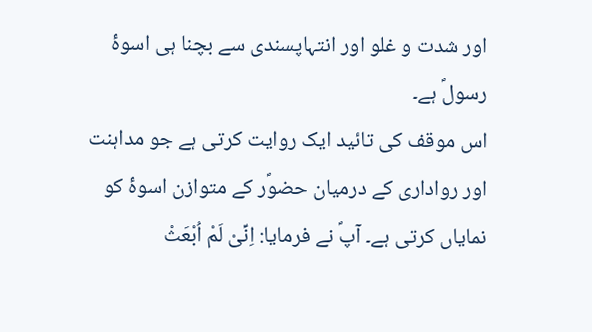اور شدت و غلو اور انتہاپسندی سے بچنا ہی اسوۂ رسولؐ ہے۔
اس موقف کی تائید ایک روایت کرتی ہے جو مداہنت اور رواداری کے درمیان حضوؐر کے متوازن اسوۂ کو نمایاں کرتی ہے۔ آپؐ نے فرمایا: اِنِّیْ لَمْ اُبْعَثْ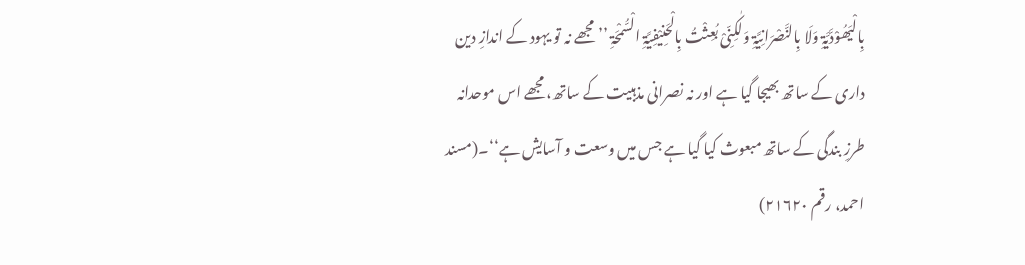بِالْیَھُوْدَّیَّۃِ وَلَا بِالنَّصْرَانِیَّۃِ وَلٰکِنِّیْ بُعِثْتُ بِالْحَنِیْفِیَّۃِ الْسُّمْحَۃِ ’’مجھے نہ تو یہود کے اندازِ دین داری کے ساتھ بھیجا گیا ہے اور نہ نصرانی مذہبیت کے ساتھ، مجھے اس موحدانہ طرزِ بندگی کے ساتھ مبعوث کیا گیا ہے جس میں وسعت و آسایش ہے‘‘۔(مسند احمد، رقم ۲۱۶۲۰)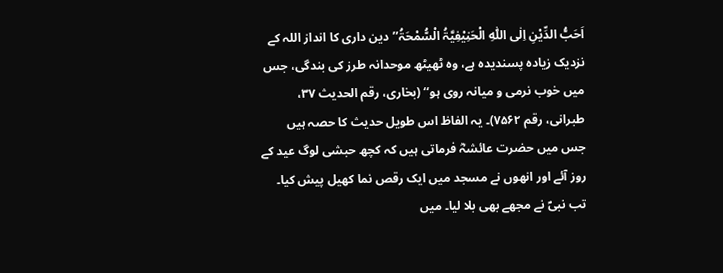اَحَبُّ الدِّیْنِ اِلٰی اللّٰہِ الْحَنِیْفِیَّۃُ الْسُّمْحَۃُ’’دین داری کا انداز اللہ کے نزدیک زیادہ پسندیدہ ہے، وہ ٹھیٹھ موحدانہ طرز کی بندگی، جس میں خوب نرمی و میانہ روی ہو‘‘ (بخاری، رقم الحدیث ۳۷، طبرانی، رقم ۷۵۶۲)۔ یہ الفاظ اس طویل حدیث کا حصہ ہیں جس میں حضرت عائشہؓ فرماتی ہیں کہ کچھ حبشی لوگ عید کے روز آئے اور انھوں نے مسجد میں ایک رقص نما کھیل پیش کیا۔ تب نبیؐ نے مجھے بھی بلا لیا۔ میں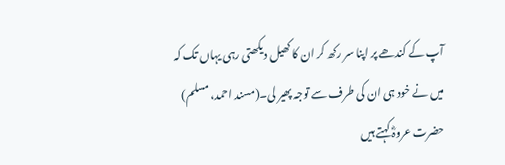آپ کے کندھے پر اپنا سر رکھ کر ان کا کھیل دیکھتی رہی یہاں تک کہ میں نے خود ہی ان کی طرف سے توجہ پھیر لی۔(مسند احمد، مسلم)
حضرت عروہؓ کہتے ہیں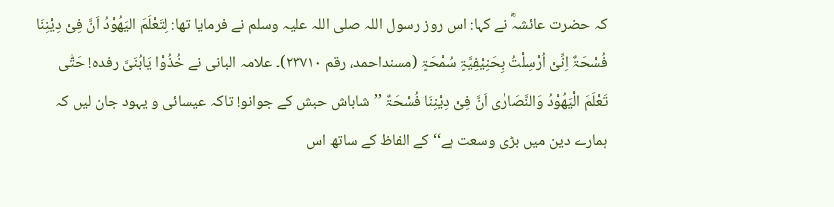کہ حضرت عائشہؓ نے کہا: اس روز رسول اللہ صلی اللہ علیہ وسلم نے فرمایا تھا: لِتَعْلَمَ الیَھُوْدُ اَنَّ فِیْ دِیْنِنَا فُسْحَۃٌ اِنِّیْ اُرْسِلْتُ بِحَنِیْفِیَّۃٍ سُمْحَۃٍ (مسنداحمد، رقم ۲۳۷۱۰)۔ علامہ البانی نے خُذُوْا یَابُنَیَّ رفدہ! حَتّٰی تَعْلَمَ الْیَھُوْدُ وَالنَّصَارٰی اَنَّ فِیْ دِیْنِنَا فُسْحَۃٌ ’’شاباش حبش کے جوانو! تاکہ عیسائی و یہود جان لیں کہ ہمارے دین میں بڑی وسعت ہے‘‘ کے الفاظ کے ساتھ اس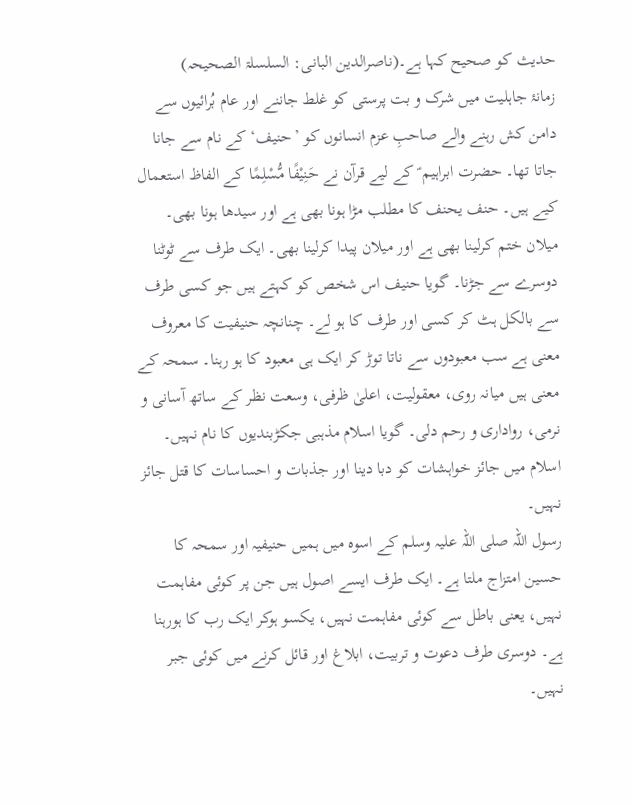حدیث کو صحیح کہا ہے۔(ناصرالدین البانی: السلسلۃ الصحیحہ)
زمانۂ جاہلیت میں شرک و بت پرستی کو غلط جاننے اور عام بُرائیوں سے دامن کش رہنے والے صاحبِ عزم انسانوں کو ’حنیف‘ کے نام سے جانا جاتا تھا۔ حضرت ابراہیم ؑ کے لیے قرآن نے حَنِیْفًا مُّسْلِمًا کے الفاظ استعمال کیے ہیں۔ حنف یحنف کا مطلب مڑا ہونا بھی ہے اور سیدھا ہونا بھی۔ میلان ختم کرلینا بھی ہے اور میلان پیدا کرلینا بھی۔ ایک طرف سے ٹوٹنا دوسرے سے جڑنا۔ گویا حنیف اس شخص کو کہتے ہیں جو کسی طرف سے بالکل ہٹ کر کسی اور طرف کا ہو لے۔ چنانچہ حنیفیت کا معروف معنی ہے سب معبودوں سے ناتا توڑ کر ایک ہی معبود کا ہو رہنا۔ سمحہ کے معنی ہیں میانہ روی، معقولیت، اعلیٰ ظرفی، وسعت نظر کے ساتھ آسانی و نرمی، رواداری و رحم دلی۔ گویا اسلام مذہبی جکڑبندیوں کا نام نہیں۔ اسلام میں جائز خواہشات کو دبا دینا اور جذبات و احساسات کا قتل جائز نہیں۔
رسول اللہ صلی اللہ علیہ وسلم کے اسوہ میں ہمیں حنیفیہ اور سمحہ کا حسین امتزاج ملتا ہے۔ ایک طرف ایسے اصول ہیں جن پر کوئی مفاہمت نہیں، یعنی باطل سے کوئی مفاہمت نہیں، یکسو ہوکر ایک رب کا ہورہنا ہے۔ دوسری طرف دعوت و تربیت، ابلاغ اور قائل کرنے میں کوئی جبر نہیں۔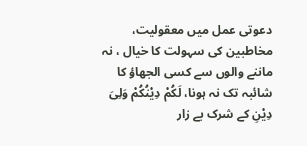دعوتی عمل میں معقولیت، مخاطبین کی سہولت کا خیال ، نہ ماننے والوں سے کسی الجھاؤ کا شائبہ تک نہ ہونا، لَکُمْ دِیْنُکُمْ وَلِیَ دِیْنِ کے شرک بے زار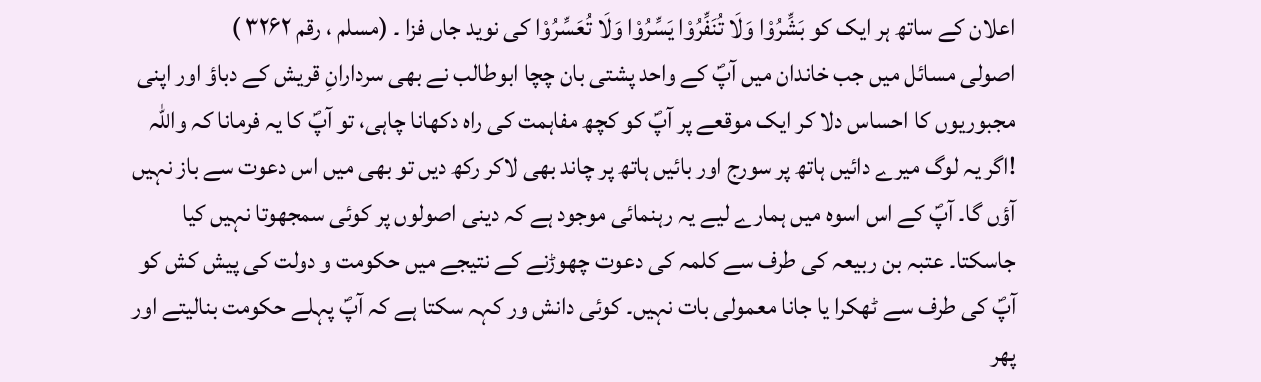اعلان کے ساتھ ہر ایک کو بَشِّرُوْا وَلَا تُنَفِّرُوْا یَسِّرُوْا وَلَا تُعَسِّرُوْا کی نوید جاں فزا ۔ (مسلم ، رقم ۳۲۶۲ )
اصولی مسائل میں جب خاندان میں آپؐ کے واحد پشتی بان چچا ابوطالب نے بھی سردارانِ قریش کے دباؤ اور اپنی مجبوریوں کا احساس دلا کر ایک موقعے پر آپؐ کو کچھ مفاہمت کی راہ دکھانا چاہی، تو آپؐ کا یہ فرمانا کہ واللہ !اگر یہ لوگ میرے دائیں ہاتھ پر سورج اور بائیں ہاتھ پر چاند بھی لاکر رکھ دیں تو بھی میں اس دعوت سے باز نہیں آؤں گا۔ آپؐ کے اس اسوہ میں ہمارے لیے یہ رہنمائی موجود ہے کہ دینی اصولوں پر کوئی سمجھوتا نہیں کیا جاسکتا۔ عتبہ بن ربیعہ کی طرف سے کلمہ کی دعوت چھوڑنے کے نتیجے میں حکومت و دولت کی پیش کش کو آپؐ کی طرف سے ٹھکرا یا جانا معمولی بات نہیں۔ کوئی دانش ور کہہ سکتا ہے کہ آپؐ پہلے حکومت بنالیتے اور پھر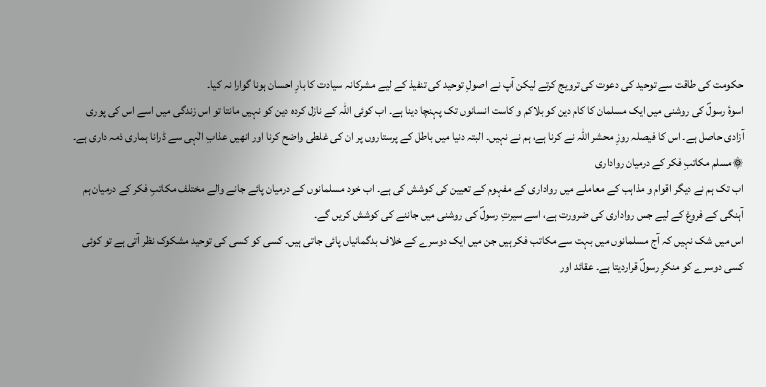حکومت کی طاقت سے توحید کی دعوت کی ترویج کرتے لیکن آپ نے اصولِ توحید کی تنفیذ کے لیے مشرکانہ سیادت کا بارِ احسان ہونا گوارا نہ کیا۔
اسوۂ رسولؐ کی روشنی میں ایک مسلمان کا کام دین کو بلاکم و کاست انسانوں تک پہنچا دینا ہے۔ اب کوئی اللہ کے نازل کردہ دین کو نہیں مانتا تو اس زندگی میں اسے اس کی پوری آزادی حاصل ہے۔ اس کا فیصلہ روزِ محشر اللہ نے کرنا ہے، ہم نے نہیں۔ البتہ دنیا میں باطل کے پرستاروں پر ان کی غلطی واضح کرنا اور انھیں عذابِ الٰہی سے ڈرانا ہماری ذمہ داری ہے۔
۞مسلم مکاتبِ فکر کے درمیان رواداری
اب تک ہم نے دیگر اقوام و مذاہب کے معاملے میں رواداری کے مفہوم کے تعیین کی کوشش کی ہے۔ اب خود مسلمانوں کے درمیان پائے جانے والے مختلف مکاتبِ فکر کے درمیان ہم آہنگی کے فروغ کے لیے جس رواداری کی ضرورت ہے، اسے سیرتِ رسولؐ کی روشنی میں جاننے کی کوشش کریں گے۔
اس میں شک نہیں کہ آج مسلمانوں میں بہت سے مکاتب فکر ہیں جن میں ایک دوسرے کے خلاف بدگمانیاں پائی جاتی ہیں۔ کسی کو کسی کی توحید مشکوک نظر آتی ہے تو کوئی کسی دوسرے کو منکرِ رسولؐ قراردیتا ہے۔ عقائد اور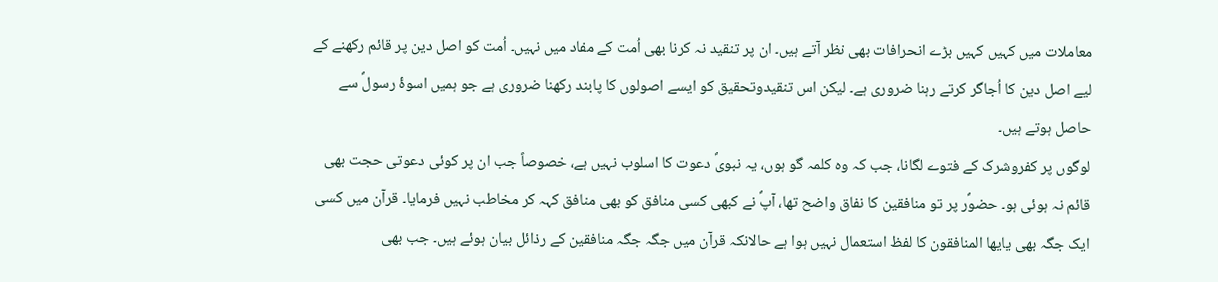معاملات میں کہیں کہیں بڑے انحرافات بھی نظر آتے ہیں۔ ان پر تنقید نہ کرنا بھی اُمت کے مفاد میں نہیں۔ اُمت کو اصل دین پر قائم رکھنے کے لیے اصل دین کا اُجاگر کرتے رہنا ضروری ہے۔ لیکن اس تنقیدوتحقیق کو ایسے اصولوں کا پابند رکھنا ضروری ہے جو ہمیں اسوۂ رسولؐ سے حاصل ہوتے ہیں۔
لوگوں پر کفروشرک کے فتوے لگانا، جب کہ وہ کلمہ گو ہوں، یہ نبویؐ دعوت کا اسلوب نہیں ہے، خصوصاً جب ان پر کوئی دعوتی حجت بھی قائم نہ ہوئی ہو۔ حضوؐر پر تو منافقین کا نفاق واضح تھا، آپؐ نے کبھی کسی منافق کو بھی منافق کہہ کر مخاطب نہیں فرمایا۔ قرآن میں کسی ایک جگہ بھی یایھا المنافقون کا لفظ استعمال نہیں ہوا ہے حالانکہ قرآن میں جگہ جگہ منافقین کے رذائل بیان ہوئے ہیں۔ جب بھی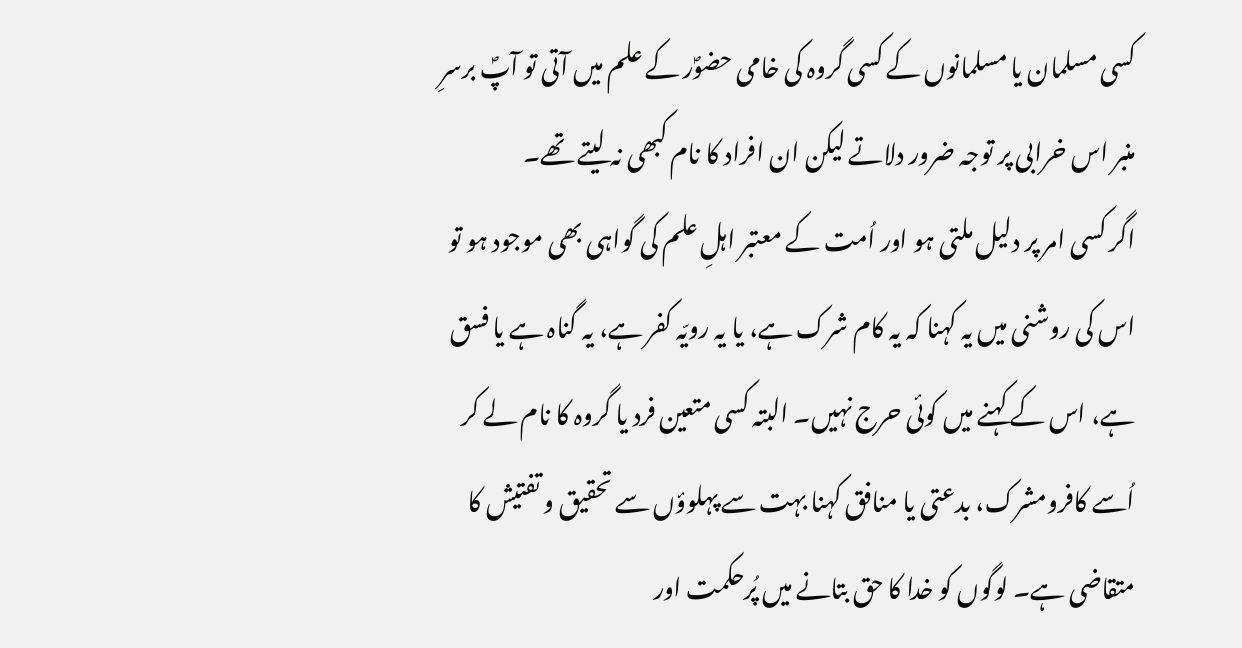کسی مسلمان یا مسلمانوں کے کسی گروہ کی خامی حضوؐر کے علم میں آتی تو آپؐ برسرِ منبر اس خرابی پر توجہ ضرور دلاتے لیکن ان افراد کا نام کبھی نہ لیتے تھے۔
اگر کسی امر پر دلیل ملتی ہو اور اُمت کے معتبر اہلِ علم کی گواہی بھی موجود ہو تو اس کی روشنی میں یہ کہنا کہ یہ کام شرک ہے، یا یہ رویّہ کفر ہے، یہ گناہ ہے یا فسق ہے، اس کے کہنے میں کوئی حرج نہیں۔ البتہ کسی متعین فرد یا گروہ کا نام لے کر اُسے کافرومشرک، بدعتی یا منافق کہنا بہت سے پہلوؤں سے تحقیق و تفتیش کا متقاضی ہے۔ لوگوں کو خدا کا حق بتانے میں پُرحکمت اور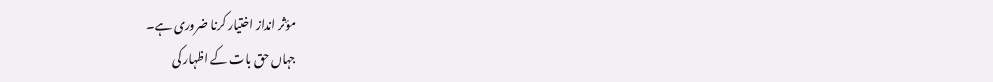مؤثر انداز اختیار کرنا ضروری ہے۔
جہاں حق بات کے اظہار کی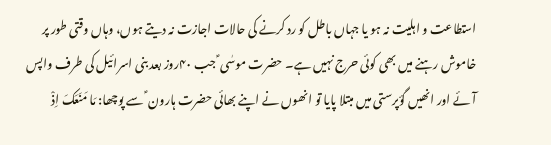استطاعت و اہلیت نہ ہو یا جہاں باطل کو رد کرنے کی حالات اجازت نہ دیتے ہوں، وہاں وقتی طور پر خاموش رہنے میں بھی کوئی حرج نہیں ہے۔ حضرت موسٰی ؑ جب ۴۰روز بعد بنی اسرائیل کی طرف واپس آئے اور انھیں گؤپرستی میں مبتلا پایا تو انھوں نے اپنے بھائی حضرت ہارون ؑ سے پوچھا: مَا مَنَعَکَ اِذْ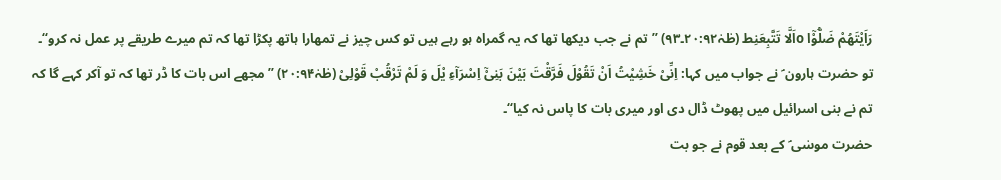رَاَیْتَھُمْ ضَلُّوْٓا oاَلَّا تَتَّبِعَنِط (طٰہٰ۲۰:۹۲۔۹۳) ’’تم نے جب دیکھا تھا کہ یہ گمراہ ہو رہے ہیں تو کس چیز نے تمھارا ہاتھ پکڑا تھا کہ تم میرے طریقے پر عمل نہ کرو‘‘۔ تو حضرت ہارون ؑ نے جواب میں کہا: اِنِّیْ خَشِیْتُ اَنْ تَقُوْلَ فَرَّقْتَ بَیْنَ بَنِیْٓ اِسْرَآءِ یْلَ وَ لَمْ تَرْقُبْ قَوْلِیْ (طٰہٰ۲۰:۹۴) ’’مجھے اس بات کا ڈر تھا کہ تو آکر کہے گا کہ تم نے بنی اسرائیل میں پھوٹ ڈال دی اور میری بات کا پاس نہ کیا‘‘۔
حضرت موسٰی ؑ کے بعد قوم نے جو بت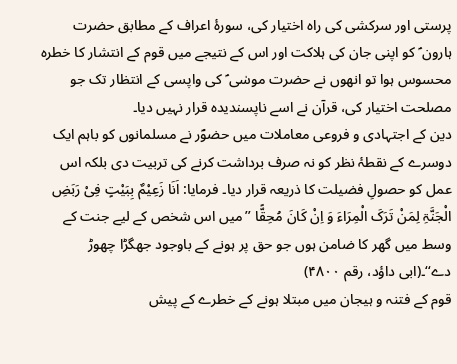پرستی اور سرکشی کی راہ اختیار کی، سورۂ اعراف کے مطابق حضرت ہارون ؑ کو اپنی جان کی ہلاکت اور اس کے نتیجے میں قوم کے انتشار کا خطرہ محسوس ہوا تو انھوں نے حضرت موسٰی ؑ کی واپسی کے انتظار تک جو مصلحت اختیار کی، قرآن نے اسے ناپسندیدہ قرار نہیں دیا۔
دین کے اجتہادی و فروعی معاملات میں حضوؐر نے مسلمانوں کو باہم ایک دوسرے کے نقطۂ نظر کو نہ صرف برداشت کرنے کی تربیت دی بلکہ اس عمل کو حصولِ فضیلت کا ذریعہ قرار دیا۔ فرمایا: اَنَا زَعِیْمٌ بِبَیْتٍ فِیْ رَبَضِ الْجَنَّۃِ لِمَنْ تَرَکَ الْمِرَاءَ وَ اِنْ کَانَ مُحِقًّا ’’میں اس شخص کے لیے جنت کے وسط میں گھر کا ضامن ہوں جو حق پر ہونے کے باوجود جھگڑا چھوڑ دے‘‘۔(ابی داؤد، رقم ۴۸۰۰)
قوم کے فتنہ و ہیجان میں مبتلا ہونے کے خطرے کے پیش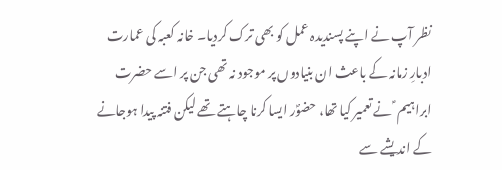نظر آپ نے اپنے پسندیدہ عمل کو بھی ترک کردیا۔ خانہ کعبہ کی عمارت ادبارِ زمانہ کے باعث ان بنیادوں پر موجود نہ تھی جن پر اسے حضرت ابراہیم ؑ نے تعمیر کیا تھا، حضوؐر ایسا کرنا چاہتے تھے لیکن فتنہ پیدا ہوجانے کے اندیشے سے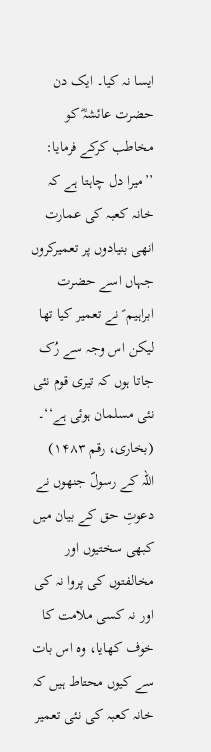ایسا نہ کیا۔ ایک دن حضرت عائشہؓ کو مخاطب کرکے فرمایا: ’’میرا دل چاہتا ہے کہ خانہ کعبہ کی عمارت انھی بنیادوں پر تعمیرکروں جہاں اسے حضرت ابراہیم ؑ نے تعمیر کیا تھا لیکن اس وجہ سے رُک جاتا ہوں کہ تیری قوم نئی نئی مسلمان ہوئی ہے‘‘۔ (بخاری، رقم ۱۴۸۳)
اللہ کے رسولؐ جنھوں نے دعوتِ حق کے بیان میں کبھی سختیوں اور مخالفتوں کی پروا نہ کی اور نہ کسی ملامت کا خوف کھایا، وہ اس بات سے کیوں محتاط ہیں کہ خانہ کعبہ کی نئی تعمیر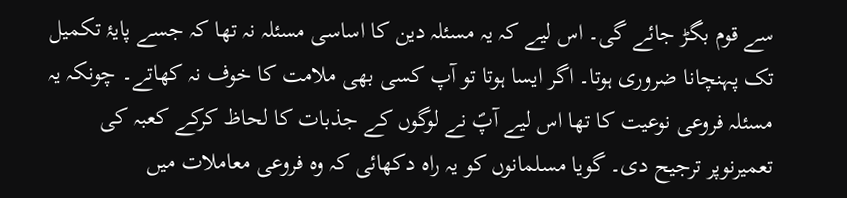سے قوم بگڑ جائے گی۔ اس لیے کہ یہ مسئلہ دین کا اساسی مسئلہ نہ تھا کہ جسے پایۂ تکمیل تک پہنچانا ضروری ہوتا۔ اگر ایسا ہوتا تو آپ کسی بھی ملامت کا خوف نہ کھاتے۔ چونکہ یہ مسئلہ فروعی نوعیت کا تھا اس لیے آپؐ نے لوگوں کے جذبات کا لحاظ کرکے کعبہ کی تعمیرنوپر ترجیح دی۔ گویا مسلمانوں کو یہ راہ دکھائی کہ وہ فروعی معاملات میں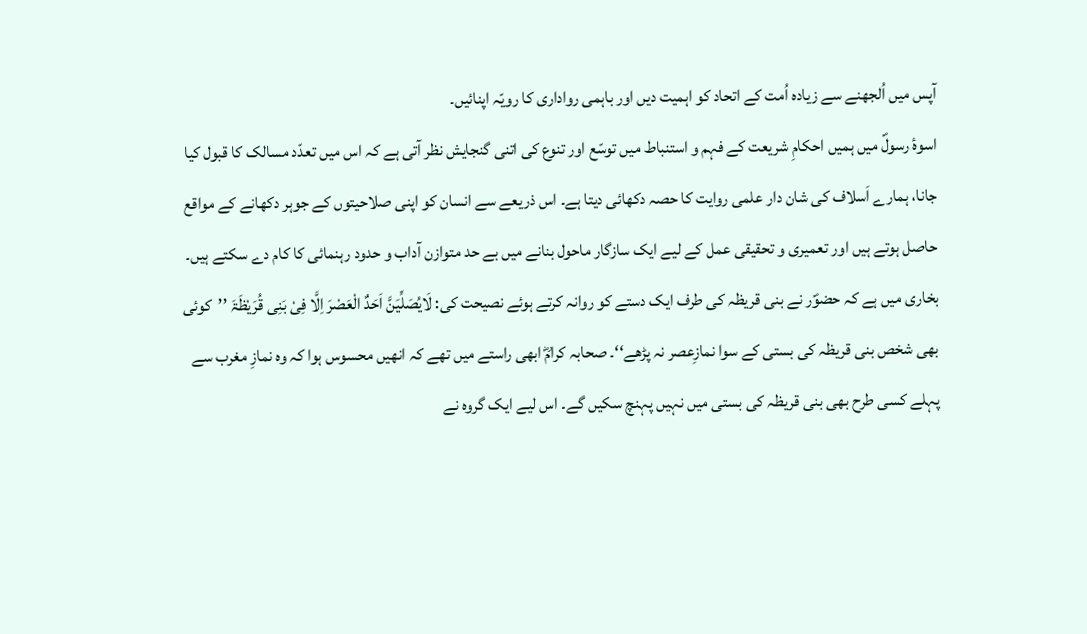آپس میں اُلجھنے سے زیادہ اُمت کے اتحاد کو اہمیت دیں اور باہمی رواداری کا رویّہ اپنائیں۔
اسوۂ رسولؐ میں ہمیں احکامِ شریعت کے فہم و استنباط میں توسّع اور تنوع کی اتنی گنجایش نظر آتی ہے کہ اس میں تعدّد مسالک کا قبول کیا جانا، ہمارے اَسلاف کی شان دار علمی روایت کا حصہ دکھائی دیتا ہے۔ اس ذریعے سے انسان کو اپنی صلاحیتوں کے جوہر دکھانے کے مواقع حاصل ہوتے ہیں اور تعمیری و تحقیقی عمل کے لیے ایک سازگار ماحول بنانے میں بے حد متوازن آداب و حدود رہنمائی کا کام دے سکتے ہیں۔
بخاری میں ہے کہ حضوؐر نے بنی قریظہ کی طرف ایک دستے کو روانہ کرتے ہوئے نصیحت کی: لَایُصَلِّیَنَّ اَحَدٌ الْعَصْرَ اِلَّا فِیْ بَنِی قُرَیْظَۃَ ’’کوئی بھی شخص بنی قریظہ کی بستی کے سوا نمازِعصر نہ پڑھے‘‘۔ صحابہ کرامؓ ابھی راستے میں تھے کہ انھیں محسوس ہوا کہ وہ نمازِ مغرب سے پہلے کسی طرح بھی بنی قریظہ کی بستی میں نہیں پہنچ سکیں گے۔ اس لیے ایک گروہ نے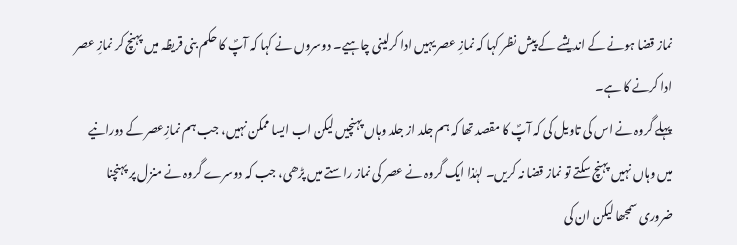نماز قضا ہونے کے اندیشے کے پیش نظر کہا کہ نمازِ عصر یہیں ادا کرلینی چاہیے۔ دوسروں نے کہا کہ آپؐ کا حکم بنی قریظہ میں پہنچ کر نمازِ عصر ادا کرنے کا ہے۔
پہلے گروہ نے اس کی تاویل کی کہ آپؐ کا مقصد تھا کہ ہم جلد از جلد وہاں پہنچیں لیکن اب ایسا ممکن نہیں، جب ہم نمازِعصر کے دورانیے میں وہاں نہیں پہنچ سکتے تو نماز قضا نہ کریں۔ لہٰذا ایک گروہ نے عصر کی نماز راستے میں پڑھی، جب کہ دوسرے گروہ نے منزل پر پہنچنا ضروری سمجھا لیکن ان کی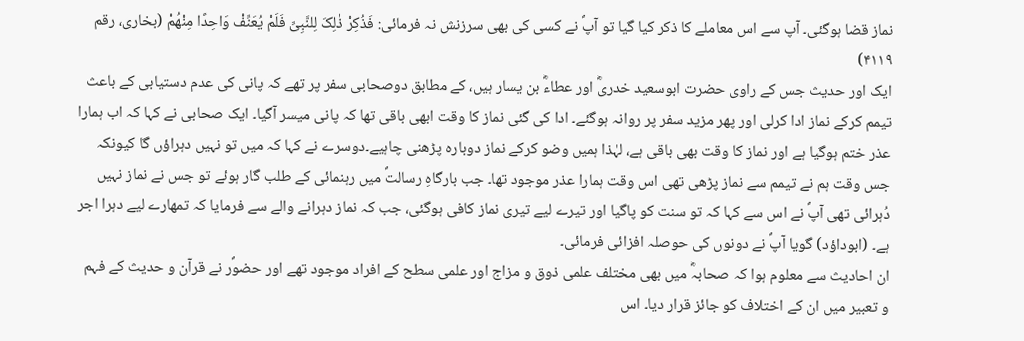نماز قضا ہوگئی۔ آپ سے اس معاملے کا ذکر کیا گیا تو آپؐ نے کسی کی بھی سرزنش نہ فرمائی: فَذُکِرْ ذٰلِکَ لِلنَّبِیِّ فَلَمْ یُعَنِّفْ وَاحِدًا مِنْھُمْ (بخاری، رقم ۴۱۱۹)
ایک اور حدیث جس کے راوی حضرت ابوسعید خدریؓ اور عطاءؓ بن یسار ہیں، کے مطابق دوصحابی سفر پر تھے کہ پانی کی عدم دستیابی کے باعث تیمم کرکے نماز ادا کرلی اور پھر مزید سفر پر روانہ ہوگئے۔ ادا کی گئی نماز کا وقت ابھی باقی تھا کہ پانی میسر آگیا۔ ایک صحابی نے کہا کہ اب ہمارا عذر ختم ہوگیا ہے اور نماز کا وقت بھی باقی ہے، لہٰذا ہمیں وضو کرکے نماز دوبارہ پڑھنی چاہیے۔دوسرے نے کہا کہ میں تو نہیں دہراؤں گا کیونکہ جس وقت ہم نے تیمم سے نماز پڑھی تھی اس وقت ہمارا عذر موجود تھا۔ جب بارگاہِ رسالتؐ میں رہنمائی کے طلب گار ہوئے تو جس نے نماز نہیں دُہرائی تھی آپؐ نے اس سے کہا کہ تو سنت کو پاگیا اور تیرے لیے تیری نماز کافی ہوگئی، جب کہ نماز دہرانے والے سے فرمایا کہ تمھارے لیے دہرا اجر ہے۔ (ابوداؤد) گویا آپؐ نے دونوں کی حوصلہ افزائی فرمائی۔
ان احادیث سے معلوم ہوا کہ صحابہؓ میں بھی مختلف علمی ذوق و مزاج اور علمی سطح کے افراد موجود تھے اور حضوؐر نے قرآن و حدیث کے فہم و تعبیر میں ان کے اختلاف کو جائز قرار دیا۔ اس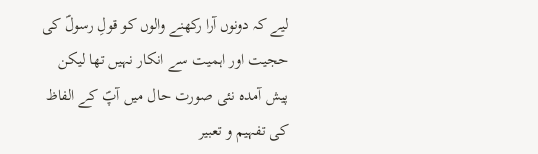لیے کہ دونوں آرا رکھنے والوں کو قولِ رسولؐ کی حجیت اور اہمیت سے انکار نہیں تھا لیکن پیش آمدہ نئی صورت حال میں آپؐ کے الفاظ کی تفہیم و تعبیر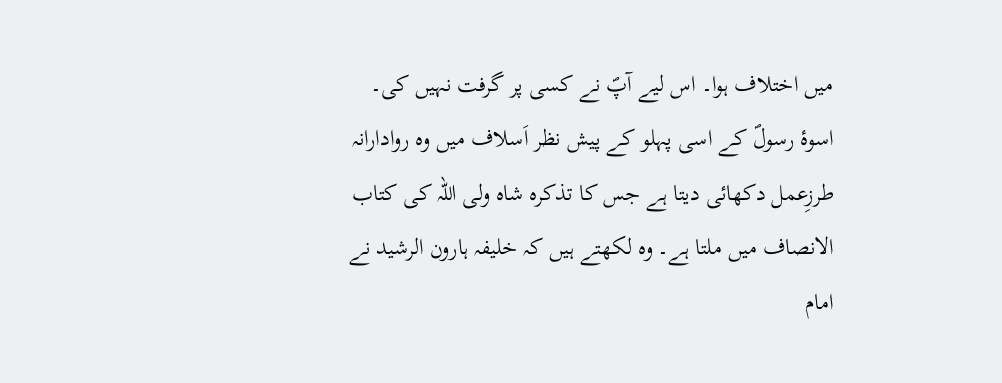میں اختلاف ہوا۔ اس لیے آپؐ نے کسی پر گرفت نہیں کی۔
اسوۂ رسولؐ کے اسی پہلو کے پیش نظر اَسلاف میں وہ روادارانہ طرزِعمل دکھائی دیتا ہے جس کا تذکرہ شاہ ولی اللہ کی کتاب الانصاف میں ملتا ہے۔ وہ لکھتے ہیں کہ خلیفہ ہارون الرشید نے امام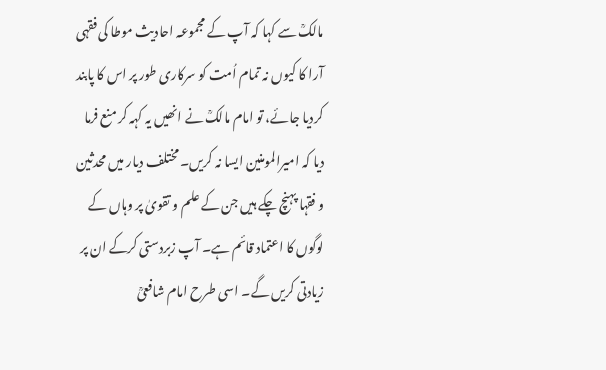مالکؒ سے کہا کہ آپ کے مجموعہ احادیث موطا کی فقہی آرا کا کیوں نہ تمام اُمت کو سرکاری طور پر اس کا پابند کردیا جائے، تو امام مالکؒ نے انھیں یہ کہہ کر منع فرما دیا کہ امیرالمومنین ایسا نہ کریں۔ مختلف دیار میں محدثین و فقہا پہنچ چکے ہیں جن کے علم و تقویٰ پر وہاں کے لوگوں کا اعتماد قائم ہے۔ آپ زبردستی کرکے ان پر زیادتی کریں گے۔ اسی طرح امام شافعیؒ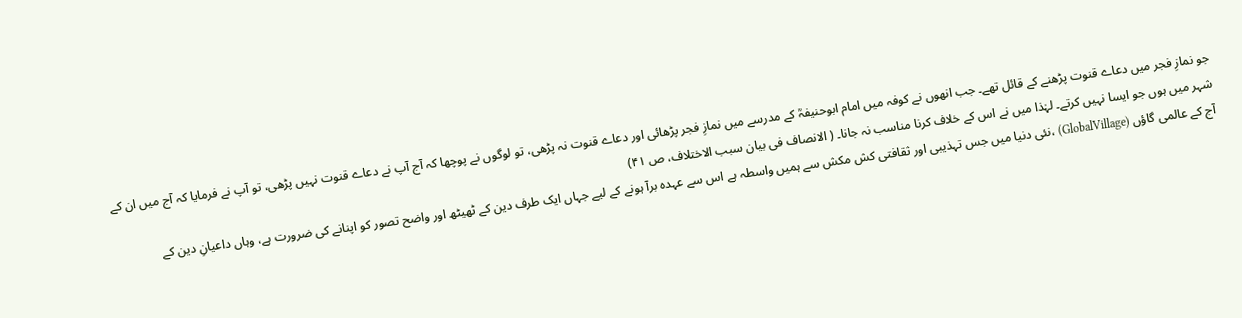جو نمازِ فجر میں دعاے قنوت پڑھنے کے قائل تھے۔ جب انھوں نے کوفہ میں امام ابوحنیفہؒ کے مدرسے میں نمازِ فجر پڑھائی اور دعاے قنوت نہ پڑھی، تو لوگوں نے پوچھا کہ آج آپ نے دعاے قنوت نہیں پڑھی، تو آپ نے فرمایا کہ آج میں ان کے شہر میں ہوں جو ایسا نہیں کرتے۔ لہٰذا میں نے اس کے خلاف کرنا مناسب نہ جانا۔ ( الانصاف فی بیان سبب الاختلاف، ص ۴۱)
آج کے عالمی گاؤں (GlobalVillage) ،نئی دنیا میں جس تہذیبی اور ثقافتی کش مکش سے ہمیں واسطہ ہے اس سے عہدہ برآ ہونے کے لیے جہاں ایک طرف دین کے ٹھیٹھ اور واضح تصور کو اپنانے کی ضرورت ہے، وہاں داعیانِ دین کے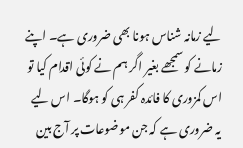لیے زمانہ شناس ہونا بھی ضروری ہے۔ اپنے زمانے کو سمجھے بغیر اگر ہم نے کوئی اقدام کیا تو اس کمزوری کا فائدہ کفر ہی کو ہوگا۔ اس لیے یہ ضروری ہے کہ جن موضوعات پر آج بین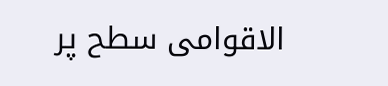الاقوامی سطح پر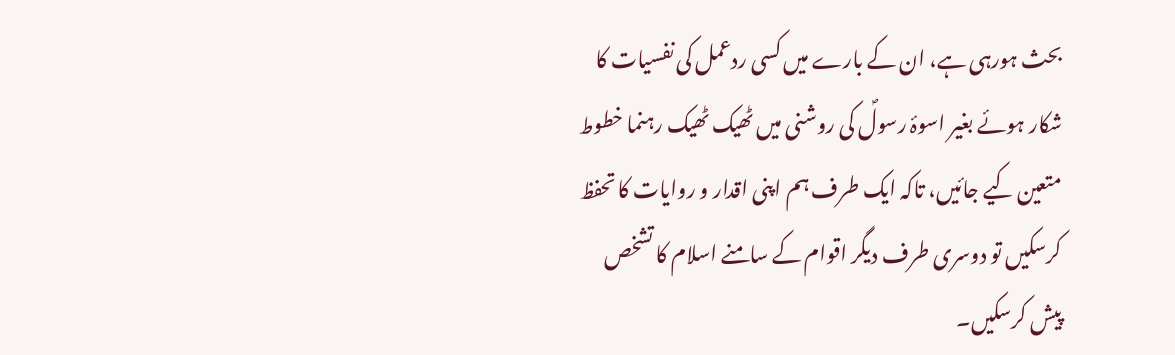بحث ہورہی ہے، ان کے بارے میں کسی ردعمل کی نفسیات کا شکار ہوئے بغیر اسوۂ رسولؐ کی روشنی میں ٹھیک ٹھیک رہنما خطوط متعین کیے جائیں، تاکہ ایک طرف ہم اپنی اقدار و روایات کا تحفظ کرسکیں تو دوسری طرف دیگر اقوام کے سامنے اسلام کا تشخص پیش کرسکیں۔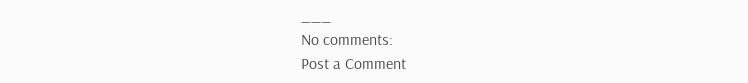___
No comments:
Post a Comment